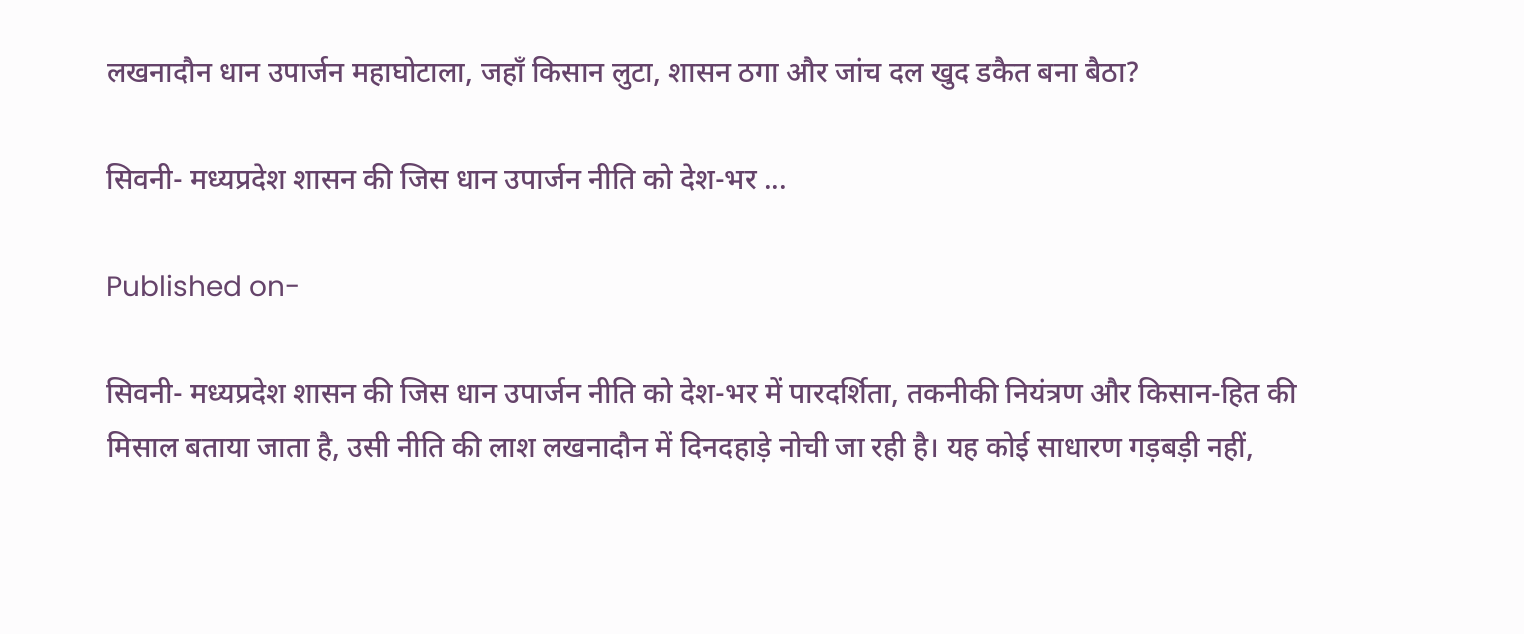लखनादौन धान उपार्जन महाघोटाला, जहाँ किसान लुटा, शासन ठगा और जांच दल खुद डकैत बना बैठा?

सिवनी- मध्यप्रदेश शासन की जिस धान उपार्जन नीति को देश-भर ...

Published on-

सिवनी- मध्यप्रदेश शासन की जिस धान उपार्जन नीति को देश-भर में पारदर्शिता, तकनीकी नियंत्रण और किसान-हित की मिसाल बताया जाता है, उसी नीति की लाश लखनादौन में दिनदहाड़े नोची जा रही है। यह कोई साधारण गड़बड़ी नहीं,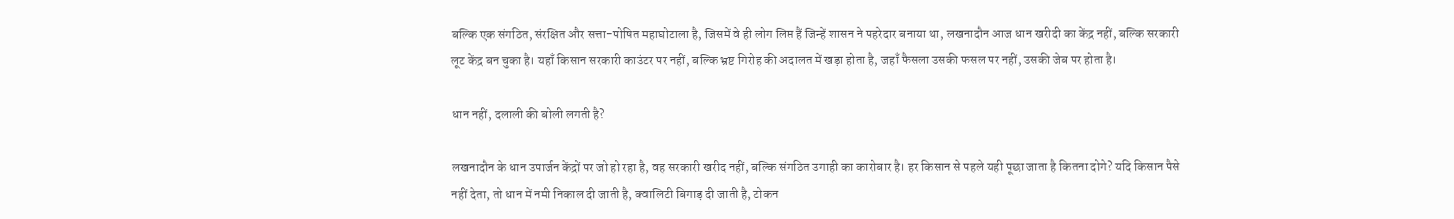बल्कि एक संगठित, संरक्षित और सत्ता-पोषित महाघोटाला है, जिसमें वे ही लोग लिप्त हैं जिन्हें शासन ने पहरेदार बनाया था, लखनादौन आज धान खरीदी का केंद्र नहीं, बल्कि सरकारी लूट केंद्र बन चुका है। यहाँ किसान सरकारी काउंटर पर नहीं, बल्कि भ्रष्ट गिरोह की अदालत में खड़ा होता है, जहाँ फैसला उसकी फसल पर नहीं, उसकी जेब पर होता है।

धान नहीं, दलाली की बोली लगती है?

लखनादौन के धान उपार्जन केंद्रों पर जो हो रहा है, वह सरकारी खरीद नहीं, बल्कि संगठित उगाही का कारोबार है। हर किसान से पहले यही पूछा जाता है कितना दोगे? यदि किसान पैसे नहीं देता, तो धान में नमी निकाल दी जाती है, क्वालिटी बिगाड़ दी जाती है, टोकन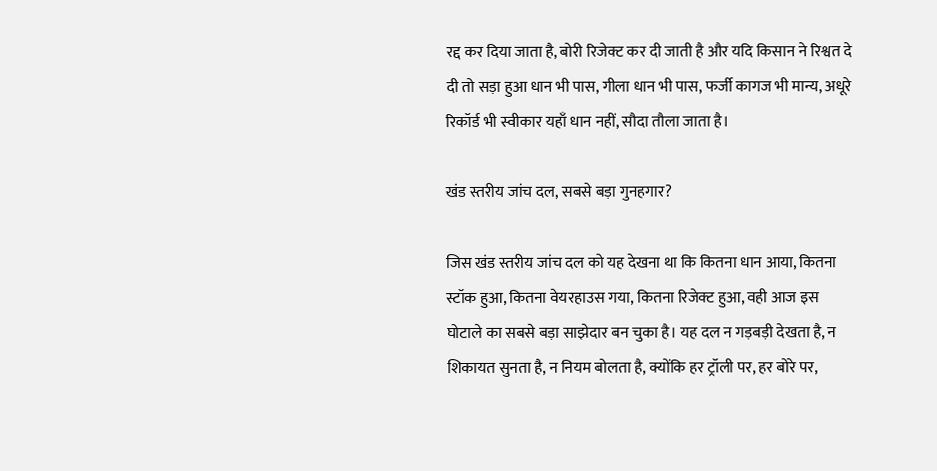रद्द कर दिया जाता है, बोरी रिजेक्ट कर दी जाती है और यदि किसान ने रिश्वत दे दी तो सड़ा हुआ धान भी पास, गीला धान भी पास, फर्जी कागज भी मान्य, अधूरे रिकॉर्ड भी स्वीकार यहाँ धान नहीं, सौदा तौला जाता है।

खंड स्तरीय जांच दल, सबसे बड़ा गुनहगार?

जिस खंड स्तरीय जांच दल को यह देखना था कि कितना धान आया, कितना स्टॉक हुआ, कितना वेयरहाउस गया, कितना रिजेक्ट हुआ, वही आज इस घोटाले का सबसे बड़ा साझेदार बन चुका है। यह दल न गड़बड़ी देखता है, न शिकायत सुनता है, न नियम बोलता है, क्योंकि हर ट्रॉली पर, हर बोरे पर,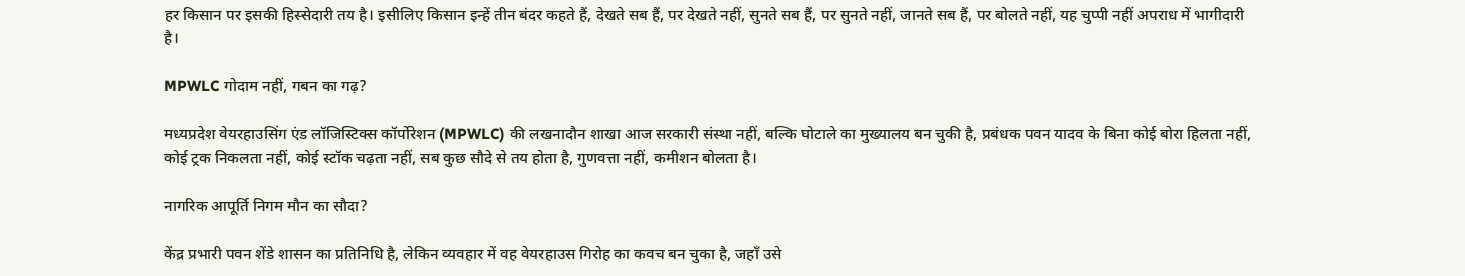हर किसान पर इसकी हिस्सेदारी तय है। इसीलिए किसान इन्हें तीन बंदर कहते हैं, देखते सब हैं, पर देखते नहीं, सुनते सब हैं, पर सुनते नहीं, जानते सब हैं, पर बोलते नहीं, यह चुप्पी नहीं अपराध में भागीदारी है।

MPWLC गोदाम नहीं, गबन का गढ़?

मध्यप्रदेश वेयरहाउसिंग एंड लॉजिस्टिक्स कॉर्पोरेशन (MPWLC) की लखनादौन शाखा आज सरकारी संस्था नहीं, बल्कि घोटाले का मुख्यालय बन चुकी है, प्रबंधक पवन यादव के बिना कोई बोरा हिलता नहीं, कोई ट्रक निकलता नहीं, कोई स्टॉक चढ़ता नहीं, सब कुछ सौदे से तय होता है, गुणवत्ता नहीं, कमीशन बोलता है।

नागरिक आपूर्ति निगम मौन का सौदा?

केंद्र प्रभारी पवन शेंडे शासन का प्रतिनिधि है, लेकिन व्यवहार में वह वेयरहाउस गिरोह का कवच बन चुका है, जहाँ उसे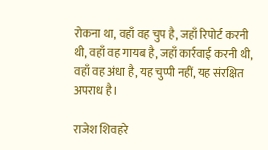रोकना था, वहाँ वह चुप है, जहाँ रिपोर्ट करनी थी, वहाँ वह गायब है, जहाँ कार्रवाई करनी थी, वहाँ वह अंधा है, यह चुप्पी नहीं, यह संरक्षित अपराध है।

राजेश शिवहरे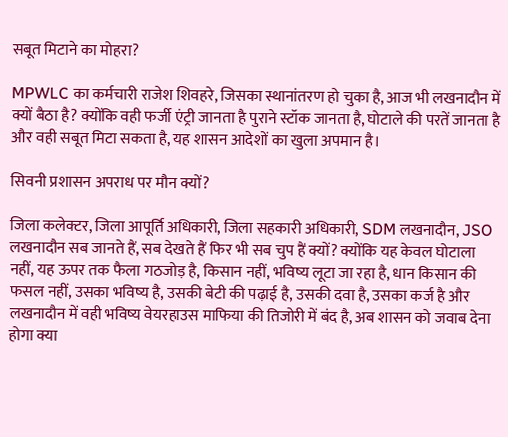सबूत मिटाने का मोहरा?

MPWLC का कर्मचारी राजेश शिवहरे, जिसका स्थानांतरण हो चुका है, आज भी लखनादौन में क्यों बैठा है? क्योंकि वही फर्जी एंट्री जानता है पुराने स्टॉक जानता है, घोटाले की परतें जानता है और वही सबूत मिटा सकता है, यह शासन आदेशों का खुला अपमान है।

सिवनी प्रशासन अपराध पर मौन क्यों?

जिला कलेक्टर, जिला आपूर्ति अधिकारी, जिला सहकारी अधिकारी, SDM लखनादौन, JSO लखनादौन सब जानते हैं, सब देखते हैं फिर भी सब चुप हैं क्यों? क्योंकि यह केवल घोटाला नहीं, यह ऊपर तक फैला गठजोड़ है, किसान नहीं, भविष्य लूटा जा रहा है, धान किसान की फसल नहीं, उसका भविष्य है, उसकी बेटी की पढ़ाई है, उसकी दवा है, उसका कर्ज है और लखनादौन में वही भविष्य वेयरहाउस माफिया की तिजोरी में बंद है, अब शासन को जवाब देना होगा क्या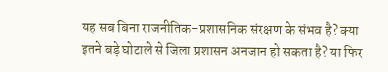यह सब बिना राजनीतिक-प्रशासनिक संरक्षण के संभव है? क्या इतने बड़े घोटाले से जिला प्रशासन अनजान हो सकता है? या फिर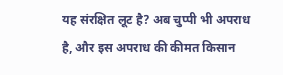यह संरक्षित लूट है? अब चुप्पी भी अपराध है, और इस अपराध की कीमत किसान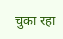चुका रहा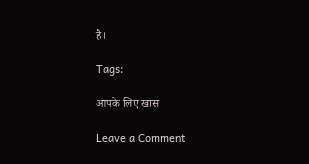है।

Tags:

आपके लिए खास

Leave a Comment